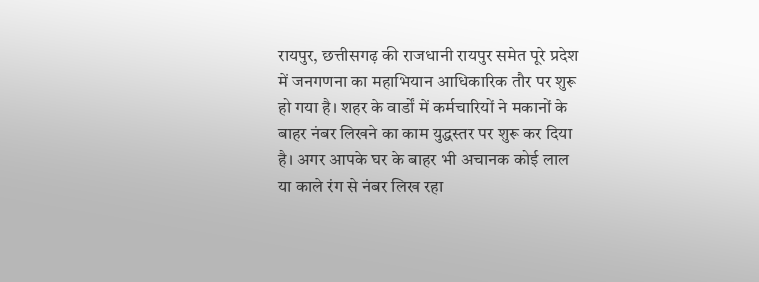रायपुर, छत्तीसगढ़ की राजधानी रायपुर समेत पूरे प्रदेश में जनगणना का महाभियान आधिकारिक तौर पर शुरू हो गया है। शहर के वार्डों में कर्मचारियों ने मकानों के बाहर नंबर लिखने का काम युद्धस्तर पर शुरू कर दिया है। अगर आपके घर के बाहर भी अचानक कोई लाल या काले रंग से नंबर लिख रहा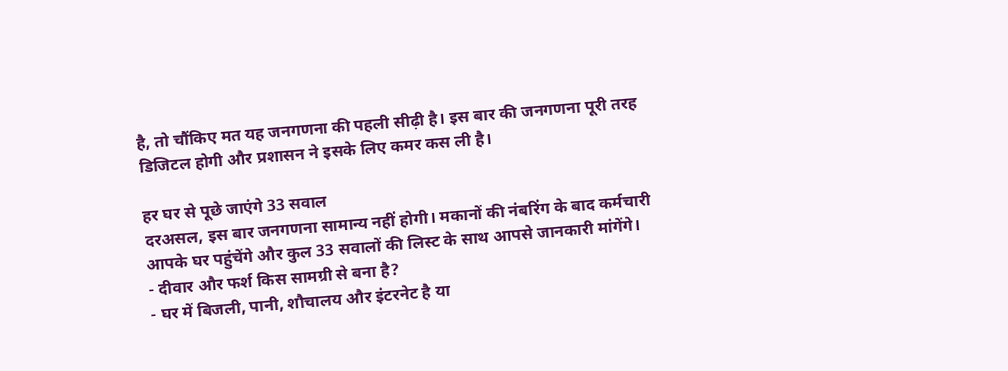है, तो चौंकिए मत यह जनगणना की पहली सीढ़ी है। इस बार की जनगणना पूरी तरह डिजिटल होगी और प्रशासन ने इसके लिए कमर कस ली है।

हर घर से पूछे जाएंगे 33 सवाल
दरअसल, इस बार जनगणना सामान्य नहीं होगी। मकानों की नंबरिंग के बाद कर्मचारी आपके घर पहुंचेंगे और कुल 33 सवालों की लिस्ट के साथ आपसे जानकारी मांगेंगे।
- दीवार और फर्श किस सामग्री से बना है?
- घर में बिजली, पानी, शौचालय और इंटरनेट है या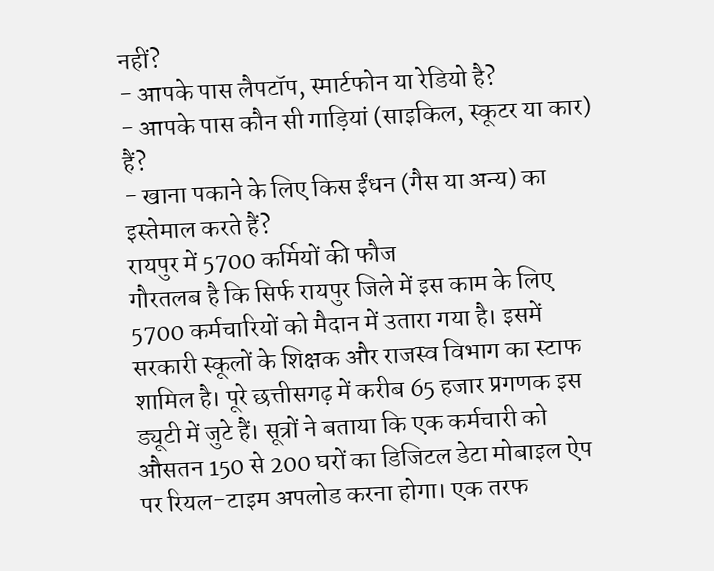नहीं?
- आपके पास लैपटॉप, स्मार्टफोन या रेडियो है?
- आपके पास कौन सी गाड़ियां (साइकिल, स्कूटर या कार) हैं?
- खाना पकाने के लिए किस ईंधन (गैस या अन्य) का इस्तेमाल करते हैं?
रायपुर में 5700 कर्मियों की फौज
गौरतलब है कि सिर्फ रायपुर जिले में इस काम के लिए 5700 कर्मचारियों को मैदान में उतारा गया है। इसमें सरकारी स्कूलों के शिक्षक और राजस्व विभाग का स्टाफ शामिल है। पूरे छत्तीसगढ़ में करीब 65 हजार प्रगणक इस ड्यूटी में जुटे हैं। सूत्रों ने बताया कि एक कर्मचारी को औसतन 150 से 200 घरों का डिजिटल डेटा मोबाइल ऐप पर रियल-टाइम अपलोड करना होगा। एक तरफ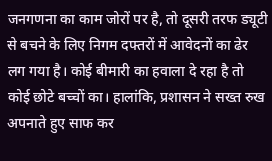जनगणना का काम जोरों पर है, तो दूसरी तरफ ड्यूटी से बचने के लिए निगम दफ्तरों में आवेदनों का ढेर लग गया है। कोई बीमारी का हवाला दे रहा है तो कोई छोटे बच्चों का। हालांकि, प्रशासन ने सख्त रुख अपनाते हुए साफ कर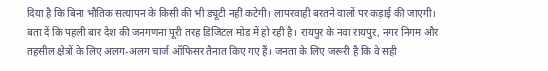दिया है कि बिना भौतिक सत्यापन के किसी की भी ड्यूटी नहीं कटेगी। लापरवाही बरतने वालों पर कड़ाई की जाएगी।
बता दें कि पहली बार देश की जनगणना पूरी तरह डिजिटल मोड में हो रही है। रायपुर के नवा रायपुर, नगर निगम और तहसील क्षेत्रों के लिए अलग-अलग चार्ज ऑफिसर तैनात किए गए हैं। जनता के लिए जरूरी है कि वे सही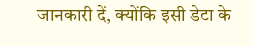जानकारी दें, क्योंकि इसी डेटा के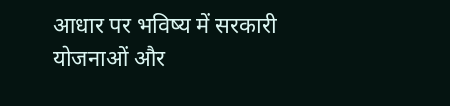आधार पर भविष्य में सरकारी योजनाओं और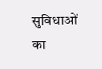सुविधाओं का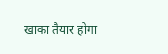खाका तैयार होगा